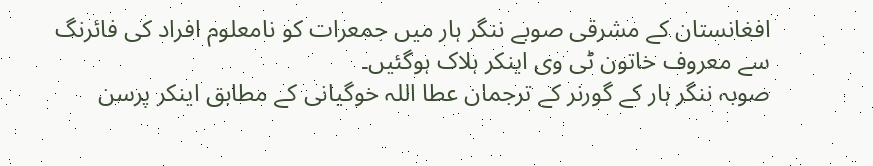افغانستان کے مشرقی صوبے ننگر ہار میں جمعرات کو نامعلوم افراد کی فائرنگ سے معروف خاتون ٹی وی اینکر ہلاک ہوگئیں۔
صوبہ ننگر ہار کے گورنر کے ترجمان عطا اللہ خوگیانی کے مطابق اینکر پرسن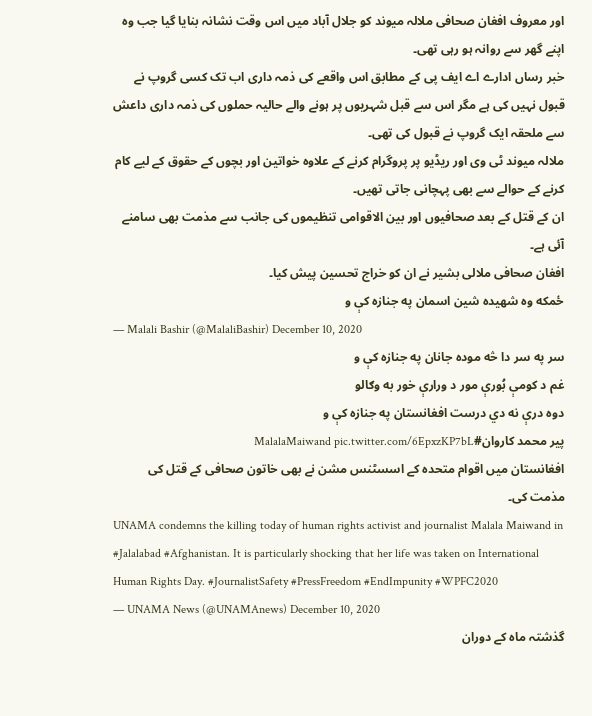اور معروف افغان صحافی ملالہ میوند کو جلال آباد میں اس وقت نشانہ بنایا گیا جب وہ اپنے گھر سے روانہ ہو رہی تھی۔
خبر رساں ادارے اے ایف پی کے مطابق اس واقعے کی ذمہ داری اب تک کسی گروپ نے قبول نہیں کی ہے مگر اس سے قبل شہریوں پر ہونے والے حالیہ حملوں کی ذمہ داری داعش سے ملحقہ ایک گروپ نے قبول کی تھی۔
ملالہ میوند ٹی وی اور ریڈیو پر پروگرام کرنے کے علاوہ خواتین اور بچوں کے حقوق کے لیے کام کرنے کے حوالے سے بھی پہچانی جاتی تھیں۔
ان کے قتل کے بعد صحافیوں اور بین الاقوامی تنظیموں کی جانب سے مذمت بھی سامنے آئی ہے۔
افغان صحافی ملالی بشیر نے ان کو خراج تحسین پیش کیا۔
ځمکه وه شهیده شین اسمان په جنازه کې و
— Malali Bashir (@MalaliBashir) December 10, 2020
سر په سر دا څه موده جانان په جنازه کې و
غم د کومې بُورې مور د ورارې خور به وګالو
دوه درې نه دي درست افغانستان په جنازه کې و
پير محمد کاروان#MalalaMaiwand pic.twitter.com/6EpxzKP7bL
افغانستان میں اقوام متحدہ کے اسسٹنس مشن نے بھی خاتون صحافی کے قتل کی مذمت کی۔
UNAMA condemns the killing today of human rights activist and journalist Malala Maiwand in #Jalalabad #Afghanistan. It is particularly shocking that her life was taken on International Human Rights Day. #JournalistSafety #PressFreedom #EndImpunity #WPFC2020
— UNAMA News (@UNAMAnews) December 10, 2020
گذشتہ ماہ کے دوران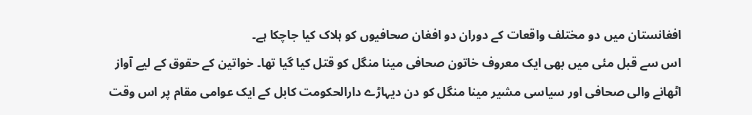افغانستان میں دو مختلف واقعات کے دوران دو افغان صحافیوں کو ہلاک کیا جاچکا ہے۔
اس سے قبل مئی میں بھی ایک معروف خاتون صحافی مینا منگل کو قتل کیا گیا تھا۔ خواتین کے حقوق کے لیے آواز اٹھانے والی صحافی اور سیاسی مشیر مینا منگل کو دن دیہاڑے دارالحکومت کابل کے ایک عوامی مقام پر اس وقت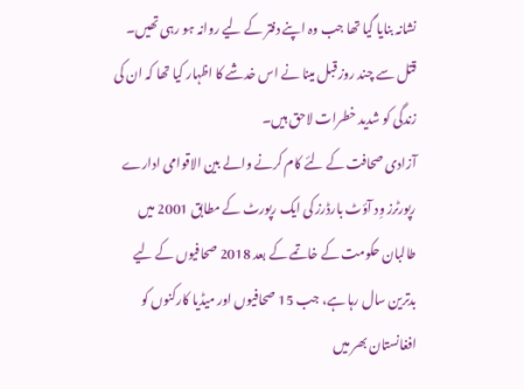نشانہ بنایا گیا تھا جب وہ اپنے دفتر کے لیے روانہ ہو رہی تھیں۔
قتل سے چند روز قبل مینا نے اس خدشے کا اظہار کیا تھا کہ ان کی زندگی کو شدید خطرات لاحق ہیں۔
آزادی صحافت کے لئے کام کرنے والے بین الاقوامی ادارے رپورٹرز وِد آؤٹ بارڈرز کی ایک رپورٹ کے مطابق 2001 میں طالبان حکومت کے خاتمے کے بعد 2018 صحافیوں کے لیے بدترین سال رہا ہے، جب 15 صحافیوں اور میڈیا کارکنوں کو افغانستان بھر میں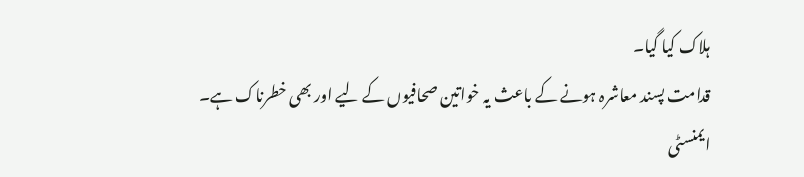ہلاک کیا گیا۔
قدامت پسند معاشرہ ہونے کے باعث یہ خواتین صحافیوں کے لیے اور بھی خطرناک ہے۔
ایمنسٹی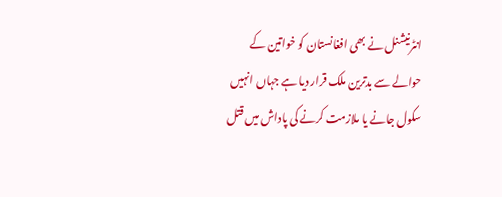انٹرنیشنل نے بھی افغانستان کو خواتین کے حوالے سے بدترین ملک قرار دیا ہے جہاں انہیں سکول جانے یا ملازمت کرنے کی پاداش میں قتل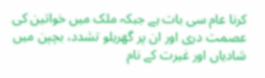کرنا عام سی بات ہے جبکہ ملک میں خواتین کی عصمت دری اور ان پر گھریلو تشدد، بچپن میں شادیاں اور غیرت کے نام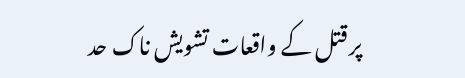پر قتل کے واقعات تشویش ناک حد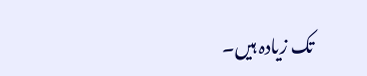تک زیادہ ہیں۔